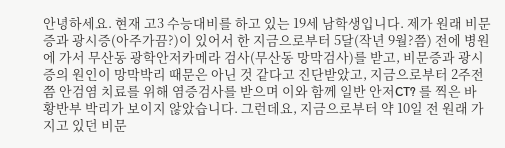안녕하세요. 현재 고3 수능대비를 하고 있는 19세 남학생입니다. 제가 원래 비문증과 광시증(아주가끔?)이 있어서 한 지금으로부터 5달(작년 9월?쯤) 전에 병원에 가서 무산동 광학안저카메라 검사(무산동 망막검사)를 받고, 비문증과 광시증의 원인이 망막박리 때문은 아닌 것 같다고 진단받았고, 지금으로부터 2주전쯤 안검염 치료를 위해 염증검사를 받으며 이와 함께 일반 안저CT? 를 찍은 바 황반부 박리가 보이지 않았습니다. 그런데요, 지금으로부터 약 10일 전 원래 가지고 있던 비문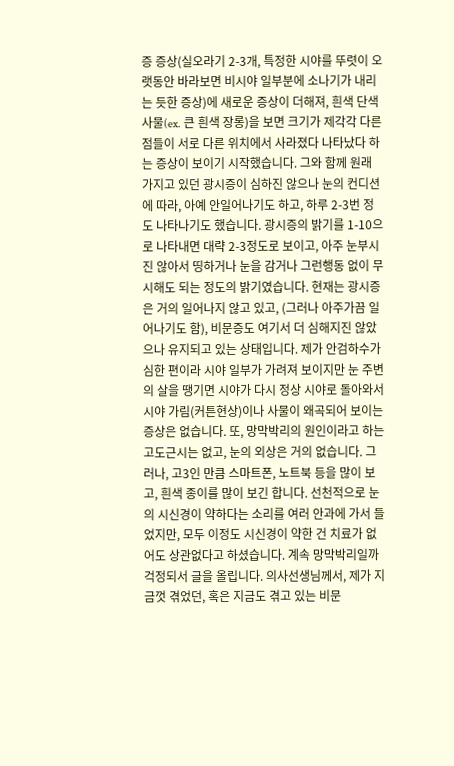증 증상(실오라기 2-3개, 특정한 시야를 뚜렷이 오랫동안 바라보면 비시야 일부분에 소나기가 내리는 듯한 증상)에 새로운 증상이 더해져, 흰색 단색 사물(ex. 큰 흰색 장롱)을 보면 크기가 제각각 다른 점들이 서로 다른 위치에서 사라졌다 나타났다 하는 증상이 보이기 시작했습니다. 그와 함께 원래 가지고 있던 광시증이 심하진 않으나 눈의 컨디션에 따라, 아예 안일어나기도 하고, 하루 2-3번 정도 나타나기도 했습니다. 광시증의 밝기를 1-10으로 나타내면 대략 2-3정도로 보이고, 아주 눈부시진 않아서 띵하거나 눈을 감거나 그런행동 없이 무시해도 되는 정도의 밝기였습니다. 현재는 광시증은 거의 일어나지 않고 있고, (그러나 아주가끔 일어나기도 함), 비문증도 여기서 더 심해지진 않았으나 유지되고 있는 상태입니다. 제가 안검하수가 심한 편이라 시야 일부가 가려져 보이지만 눈 주변의 살을 땡기면 시야가 다시 정상 시야로 돌아와서 시야 가림(커튼현상)이나 사물이 왜곡되어 보이는 증상은 없습니다. 또, 망막박리의 원인이라고 하는 고도근시는 없고, 눈의 외상은 거의 없습니다. 그러나, 고3인 만큼 스마트폰, 노트북 등을 많이 보고, 흰색 종이를 많이 보긴 합니다. 선천적으로 눈의 시신경이 약하다는 소리를 여러 안과에 가서 들었지만, 모두 이정도 시신경이 약한 건 치료가 없어도 상관없다고 하셨습니다. 계속 망막박리일까 걱정되서 글을 올립니다. 의사선생님께서, 제가 지금껏 겪었던, 혹은 지금도 겪고 있는 비문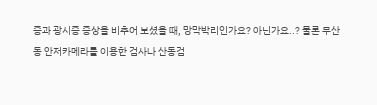증과 광시증 증상을 비추어 보셨을 때, 망막박리인가요? 아닌가요..? 물론 무산동 안저카메라를 이용한 검사나 산동검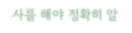사를 해야 정확히 알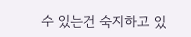수 있는건 숙지하고 있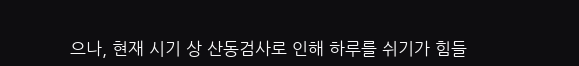으나, 현재 시기 상 산동검사로 인해 하루를 쉬기가 힘들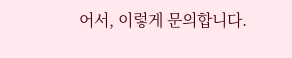어서, 이렇게 문의합니다.